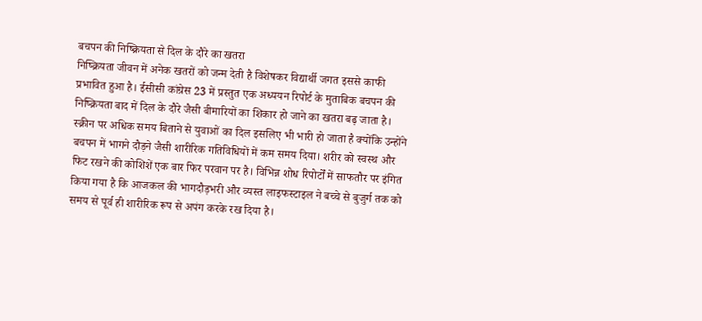बचपन की निष्क्रियता से दिल के दौरे का खतरा
निष्क्रियता जीवन में अनेक खतरों को जन्म देती है विशेषकर विद्यार्थी जगत इससे काफी
प्रभावित हुआ है। ईसीसी कांग्रेस 23 में प्रस्तुत एक अध्ययन रिपोर्ट के मुताबिक बचपन की
निष्क्रियता बाद में दिल के दौरे जैसी बीमारियों का शिकार हो जाने का खतरा बढ़ जाता है।
स्क्रीन पर अधिक समय बिताने से युवाओं का दिल इसलिए भी भारी हो जाता है क्योंकि उन्होंने
बचपन में भागने दौड़ने जैसी शारीरिक गतिविधियों में कम समय दिया। शरीर को स्वस्थ और
फिट रखने की कोशिशें एक बार फिर परवान पर है। विभिन्न शोध रिपोर्टों में साफतौर पर इंगित
किया गया है कि आजकल की भागदौड़भरी और व्यस्त लाइफस्टाइल ने बच्चे से बुजुर्ग तक को
समय से पूर्व ही शारीरिक रूप से अपंग करके रख दिया है।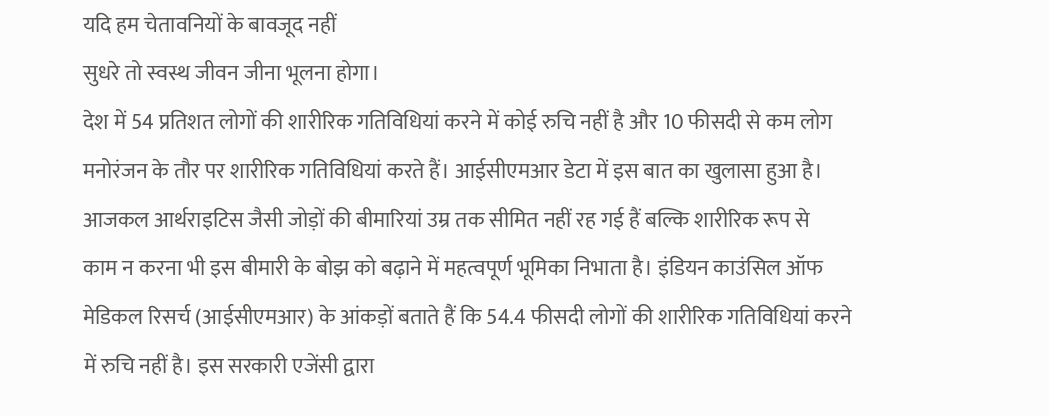यदि हम चेतावनियों के बावजूद नहीं
सुधरे तो स्वस्थ जीवन जीना भूलना होगा।
देश में 54 प्रतिशत लोगों की शारीरिक गतिविधियां करने में कोई रुचि नहीं है और 10 फीसदी से कम लोग
मनोरंजन के तौर पर शारीरिक गतिविधियां करते हैं। आईसीएमआर डेटा में इस बात का खुलासा हुआ है।
आजकल आर्थराइटिस जैसी जोड़ों की बीमारियां उम्र तक सीमित नहीं रह गई हैं बल्कि शारीरिक रूप से
काम न करना भी इस बीमारी के बोझ को बढ़ाने में महत्वपूर्ण भूमिका निभाता है। इंडियन काउंसिल ऑफ
मेडिकल रिसर्च (आईसीएमआर) के आंकड़ों बताते हैं कि 54.4 फीसदी लोगों की शारीरिक गतिविधियां करने
में रुचि नहीं है। इस सरकारी एजेंसी द्वारा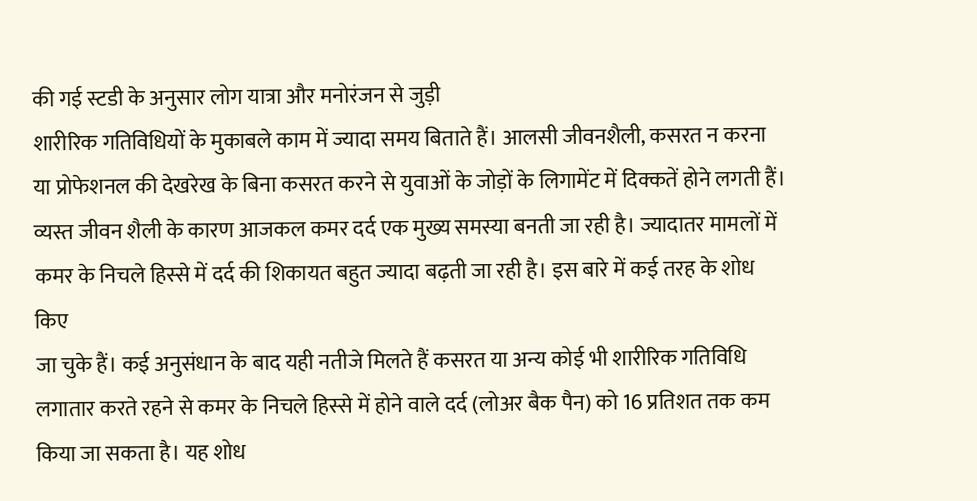की गई स्टडी के अनुसार लोग यात्रा और मनोरंजन से जुड़ी
शारीरिक गतिविधियों के मुकाबले काम में ज्यादा समय बिताते हैं। आलसी जीवनशैली, कसरत न करना
या प्रोफेशनल की देखरेख के बिना कसरत करने से युवाओं के जोड़ों के लिगामेंट में दिक्कतें होने लगती हैं।
व्यस्त जीवन शैली के कारण आजकल कमर दर्द एक मुख्य समस्या बनती जा रही है। ज्यादातर मामलों में
कमर के निचले हिस्से में दर्द की शिकायत बहुत ज्यादा बढ़ती जा रही है। इस बारे में कई तरह के शोध किए
जा चुके हैं। कई अनुसंधान के बाद यही नतीजे मिलते हैं कसरत या अन्य कोई भी शारीरिक गतिविधि
लगातार करते रहने से कमर के निचले हिस्से में होने वाले दर्द (लोअर बैक पैन) को 16 प्रतिशत तक कम
किया जा सकता है। यह शोध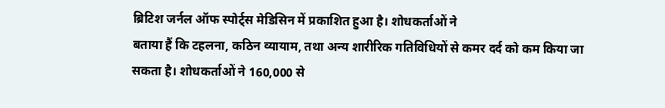ब्रिटिश जर्नल ऑफ स्पोर्ट्स मेडिसिन में प्रकाशित हुआ है। शोधकर्ताओं ने
बताया हैं कि टहलना, कठिन व्यायाम, तथा अन्य शारीरिक गतिविधियों से कमर दर्द को कम किया जा
सकता है। शोधकर्ताओं ने 160,000 से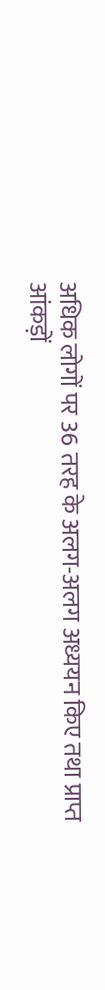अधिक लोगों पर 36 तरह के अलग-अलग अध्ययन किए तथा प्राप्त
आंकड़ों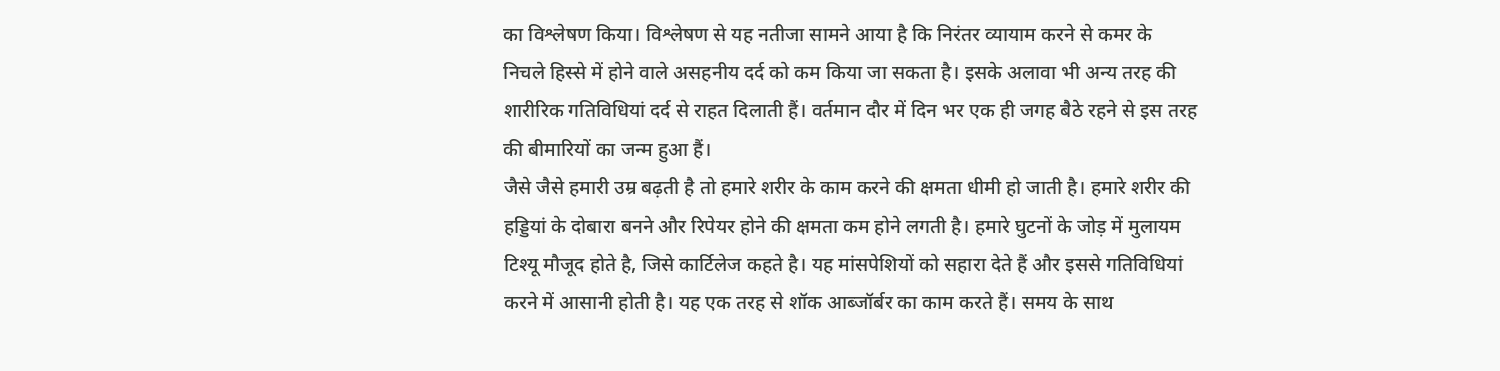का विश्लेषण किया। विश्लेषण से यह नतीजा सामने आया है कि निरंतर व्यायाम करने से कमर के
निचले हिस्से में होने वाले असहनीय दर्द को कम किया जा सकता है। इसके अलावा भी अन्य तरह की
शारीरिक गतिविधियां दर्द से राहत दिलाती हैं। वर्तमान दौर में दिन भर एक ही जगह बैठे रहने से इस तरह
की बीमारियों का जन्म हुआ हैं।
जैसे जैसे हमारी उम्र बढ़ती है तो हमारे शरीर के काम करने की क्षमता धीमी हो जाती है। हमारे शरीर की
हड्डियां के दोबारा बनने और रिपेयर होने की क्षमता कम होने लगती है। हमारे घुटनों के जोड़ में मुलायम
टिश्यू मौजूद होते है, जिसे कार्टिलेज कहते है। यह मांसपेशियों को सहारा देते हैं और इससे गतिविधियां
करने में आसानी होती है। यह एक तरह से शॉक आब्जॉर्बर का काम करते हैं। समय के साथ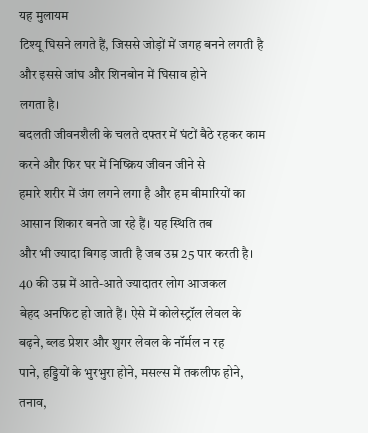यह मुलायम
टिश्यू घिसने लगते हैं, जिससे जोड़ों में जगह बनने लगती है और इससे जांघ और शिनबोन में घिसाव होने
लगता है।
बदलती जीवनशैली के चलते दफ्तर में घंटों बैठे रहकर काम करने और फिर घर में निष्क्रिय जीवन जीने से
हमारे शरीर में जंग लगने लगा है और हम बीमारियों का आसान शिकार बनते जा रहे हैं। यह स्थिति तब
और भी ज्यादा बिगड़ जाती है जब उम्र 25 पार करती है। 40 की उम्र में आते-आते ज्यादातर लोग आजकल
बेहद अनफिट हो जाते हैं। ऐसे में कोलेस्ट्रॉल लेवल के बढ़ने, ब्लड प्रेशर और शुगर लेवल के नॉर्मल न रह
पाने, हड्डियों के भुरभुरा होने, मसल्स में तकलीफ होने, तनाव,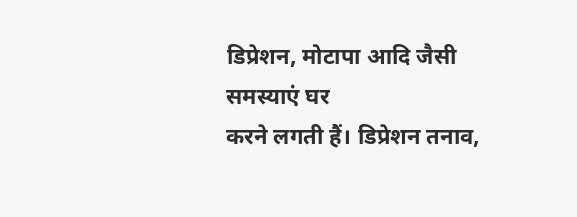डिप्रेशन, मोटापा आदि जैसी समस्याएं घर
करने लगती हैं। डिप्रेशन तनाव,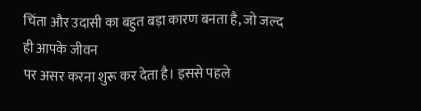चिंता और उदासी का बहुत बड़ा कारण बनता है, जो जल्द ही आपके जीवन
पर असर करना शुरू कर देता है। इससे पहले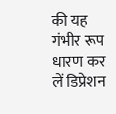की यह गंभीर रूप धारण कर लें डिप्रेशन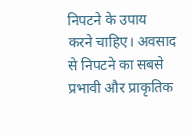निपटने के उपाय
करने चाहिए। अवसाद से निपटने का सबसे प्रभावी और प्राकृतिक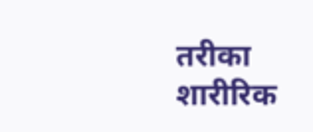तरीका शारीरिक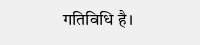गतिविधि है।